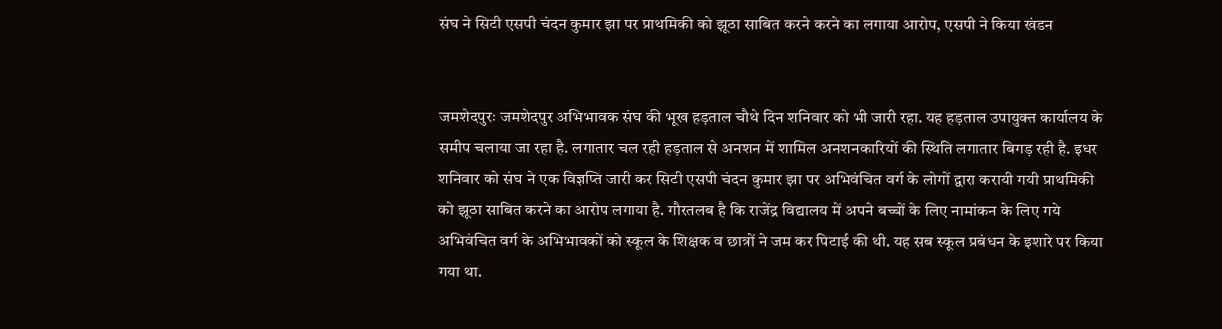संघ ने सिटी एसपी चंदन कुमार झा पर प्राथमिकी को झूठा साबित करने करने का लगाया आरोप, एसपी ने किया खंडन


जमशेदपुरः जमशेदपुर अभिभावक संघ की भूख हड़ताल चौथे दिन शनिवार को भी जारी रहा. यह हड़ताल उपायुक्त कार्यालय के समीप चलाया जा रहा है. लगातार चल रही हड़ताल से अनशन में शामिल अनशनकारियों की स्थिति लगातार बिगड़ रही है. इधर शनिवार को संघ ने एक विज्ञप्ति जारी कर सिटी एसपी चंदन कुमार झा पर अभिवंचित वर्ग के लोगों द्वारा करायी गयी प्राथमिकी को झूठा साबित करने का आरोप लगाया है. गौरतलब है कि राजेंद्र विद्यालय में अपने बच्चों के लिए नामांकन के लिए गये अभिवंचित वर्ग के अभिभावकों को स्कूल के शिक्षक व छात्रों ने जम कर पिटाई की थी. यह सब स्कूल प्रबंधन के इशारे पर किया गया था.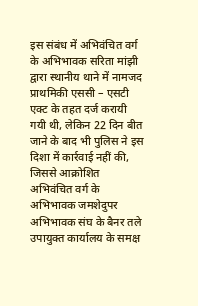इस संबंध में अभिवंचित वर्ग के अभिभावक सरिता मांझी द्वारा स्थानीय थाने में नामजद प्राथमिकी एससी – एसटी एक्ट के तहत दर्ज करायी गयी थी, लेकिन 22 दिन बीत जाने के बाद भी पुलिस ने इस दिशा में कार्रवाई नहीं की, जिससे आक्रोशित अभिवंचित वर्ग के अभिभावक जमशेदुपर अभिभावक संघ के बैनर तले उपायुक्त कार्यालय के समक्ष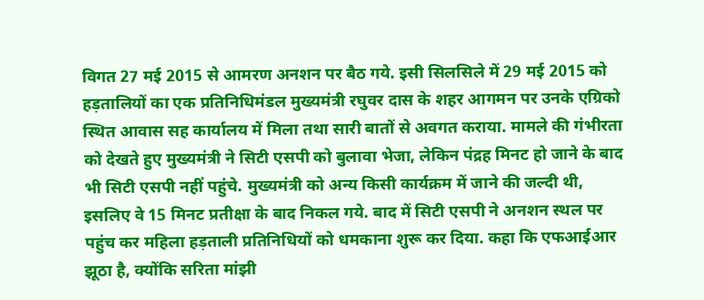विगत 27 मई 2015 से आमरण अनशन पर बैठ गये. इसी सिलसिले में 29 मई 2015 को हड़तालियों का एक प्रतिनिधिमंडल मुख्यमंत्री रघुवर दास के शहर आगमन पर उनके एग्रिको स्थित आवास सह कार्यालय में मिला तथा सारी बातों से अवगत कराया. मामले की गंभीरता को देखते हुए मुख्यमंत्री ने सिटी एसपी को बुलावा भेजा, लेकिन पंद्रह मिनट हो जाने के बाद भी सिटी एसपी नहीं पहुंचे. मुख्यमंत्री को अन्य किसी कार्यक्रम में जाने की जल्दी थी, इसलिए वे 15 मिनट प्रतीक्षा के बाद निकल गये. बाद में सिटी एसपी ने अनशन स्थल पर पहुंच कर महिला हड़ताली प्रतिनिधियों को धमकाना शुरू कर दिया. कहा कि एफआईआर झूठा है, क्योंकि सरिता मांझी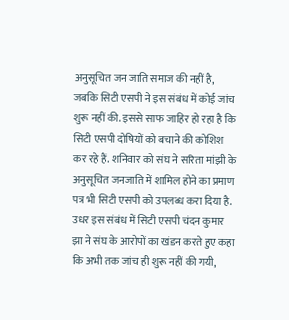अनुसूचित जन जाति समाज की नहीं है, जबकि सिटी एसपी ने इस संबंध में कोई जांच शुरू नहीं की. इससे साफ जाहिर हो रहा है कि सिटी एसपी दोषियों को बचाने की कोशिश कर रहे हैं. शनिवार को संघ ने सरिता मांझी के अनुसूचित जनजाति में शामिल होने का प्रमाण पत्र भी सिटी एसपी को उपलब्ध करा दिया है.
उधर इस संबंध में सिटी एसपी चंदन कुमार झा ने संघ के आरोपों का खंडन करते हुए कहा कि अभी तक जांच ही शुरू नहीं की गयी,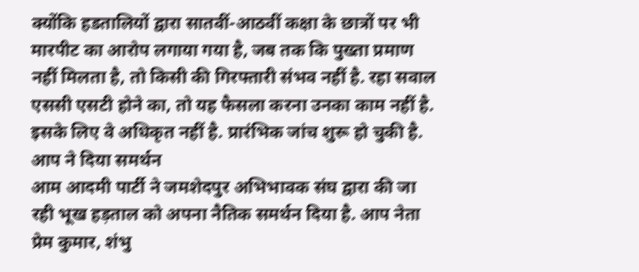क्योंकि हडतालियों द्वारा सातवीं-आठवीं कक्षा के छात्रों पर भी मारपीट का आरोप लगाया गया है, जब तक कि पुख्ता प्रमाण नहीं मिलता है, तो किसी की गिरफ्तारी संभव नहीं है. रहा सवाल एससी एसटी होने का, तो यह फैसला करना उनका काम नहीं है. इसके लिए वे अधिकृत नहीं है. प्रारंभिक जांच शुरू हो चुकी है.
आप ने दिया समर्थन
आम आदमी पार्टी ने जमशेदपुर अभिभावक संघ द्वारा की जा रही भूख हड़ताल को अपना नैतिक समर्थन दिया है. आप नेता प्रेम कुमार, शंभु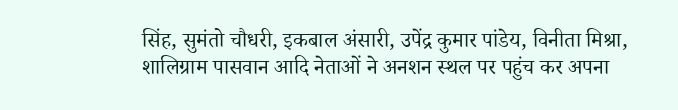सिंह, सुमंतो चौधरी, इकबाल अंसारी, उपेंद्र कुमार पांडेय, विनीता मिश्रा, शालिग्राम पासवान आदि नेताओं ने अनशन स्थल पर पहुंच कर अपना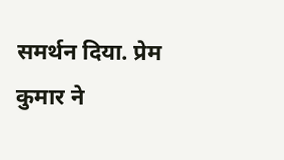समर्थन दिया. प्रेम कुमार ने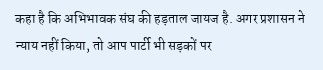कहा है कि अभिभावक संघ की हड़ताल जायज है. अगर प्रशासन ने न्याय नहीं किया, तो आप पार्टी भी सड़कों पर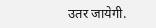उतर जायेगी.